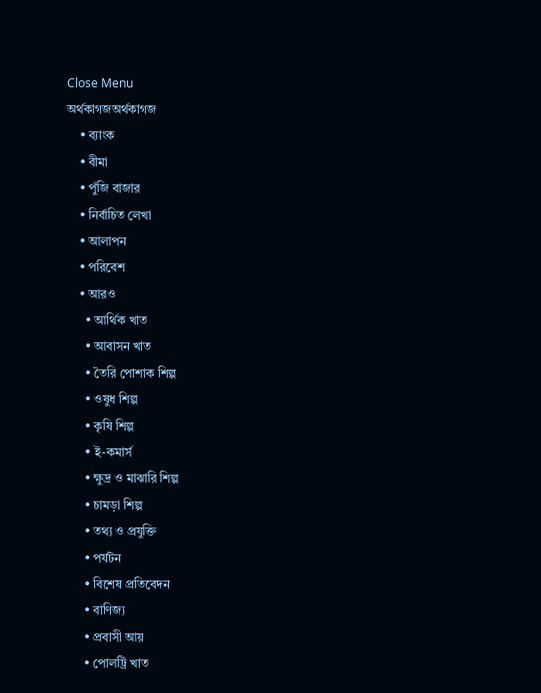Close Menu
অর্থকাগজঅর্থকাগজ
    • ব্যাংক
    • বীমা
    • পুঁজি বাজার
    • নির্বাচিত লেখা
    • আলাপন
    • পরিবেশ
    • আরও
      • আর্থিক খাত
      • আবাসন খাত
      • তৈরি পোশাক শিল্প
      • ওষুধ শিল্প
      • কৃষি শিল্প
      • ই-কমার্স
      • ক্ষুদ্র ও মাঝারি শিল্প
      • চামড়া শিল্প
      • তথ্য ও প্রযুক্তি
      • পর্যটন
      • বিশেষ প্রতিবেদন
      • বাণিজ্য
      • প্রবাসী আয়
      • পোলট্রি খাত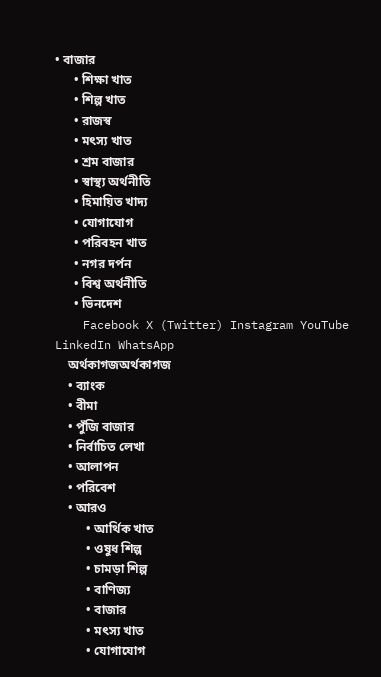• বাজার
      • শিক্ষা খাত
      • শিল্প খাত
      • রাজস্ব
      • মৎস্য খাত
      • শ্রম বাজার
      • স্বাস্থ্য অর্থনীতি
      • হিমায়িত খাদ্য
      • যোগাযোগ
      • পরিবহন খাত
      • নগর দর্পন
      • বিশ্ব অর্থনীতি
      • ভিনদেশ
    Facebook X (Twitter) Instagram YouTube LinkedIn WhatsApp
    অর্থকাগজঅর্থকাগজ
    • ব্যাংক
    • বীমা
    • পুঁজি বাজার
    • নির্বাচিত লেখা
    • আলাপন
    • পরিবেশ
    • আরও
          • আর্থিক খাত
          • ওষুধ শিল্প
          • চামড়া শিল্প
          • বাণিজ্য
          • বাজার
          • মৎস্য খাত
          • যোগাযোগ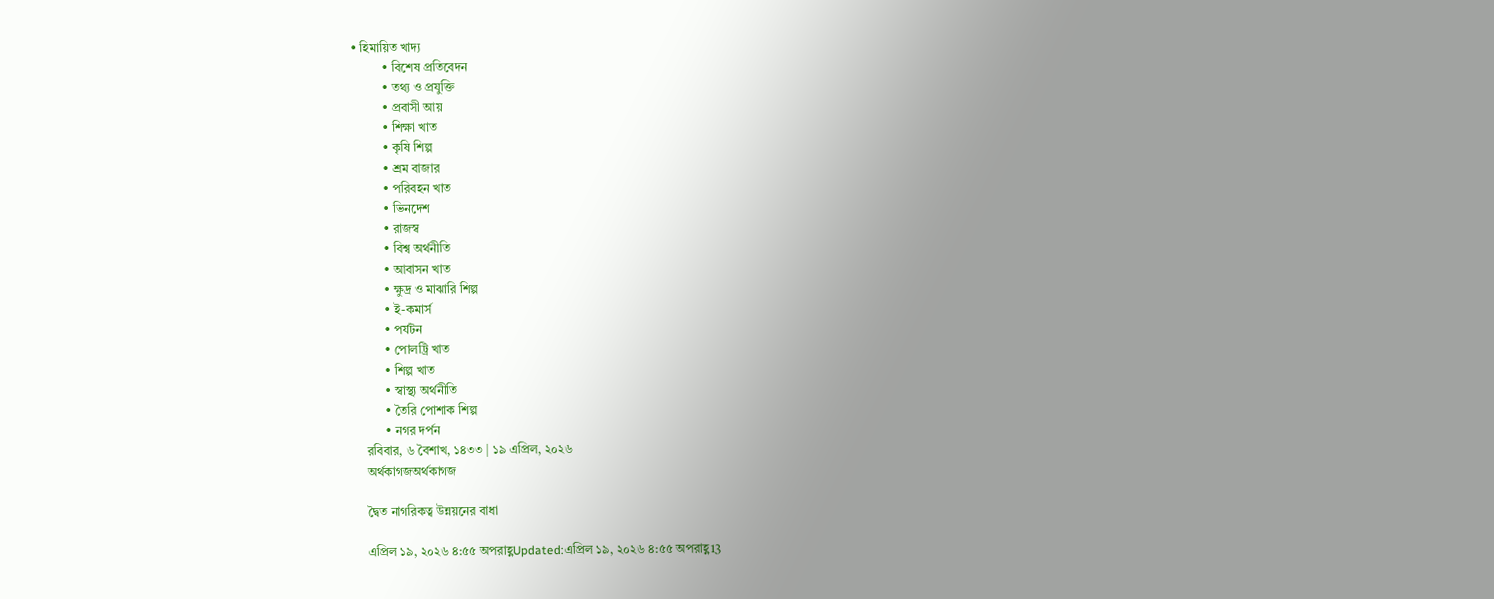• হিমায়িত খাদ্য
          • বিশেষ প্রতিবেদন
          • তথ্য ও প্রযুক্তি
          • প্রবাসী আয়
          • শিক্ষা খাত
          • কৃষি শিল্প
          • শ্রম বাজার
          • পরিবহন খাত
          • ভিনদেশ
          • রাজস্ব
          • বিশ্ব অর্থনীতি
          • আবাসন খাত
          • ক্ষুদ্র ও মাঝারি শিল্প
          • ই-কমার্স
          • পর্যটন
          • পোলট্রি খাত
          • শিল্প খাত
          • স্বাস্থ্য অর্থনীতি
          • তৈরি পোশাক শিল্প
          • নগর দর্পন
    রবিবার, ৬ বৈশাখ, ১৪৩৩ | ১৯ এপ্রিল, ২০২৬
    অর্থকাগজঅর্থকাগজ

    দ্বৈত নাগরিকত্ব উন্নয়নের বাধা

    এপ্রিল ১৯, ২০২৬ ৪:৫৫ অপরাহ্ণUpdated:এপ্রিল ১৯, ২০২৬ ৪:৫৫ অপরাহ্ণ13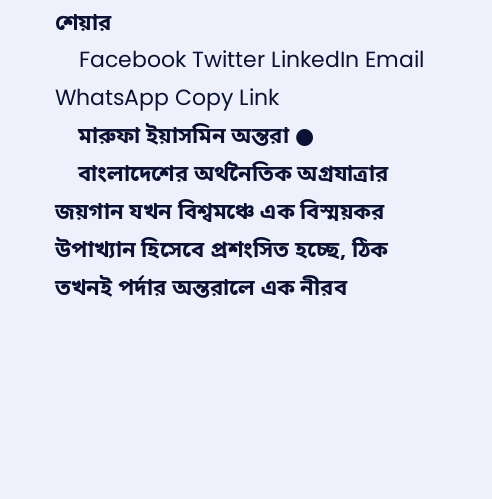শেয়ার
    Facebook Twitter LinkedIn Email WhatsApp Copy Link
    মারুফা ইয়াসমিন অন্তরা ●
    বাংলাদেশের অর্থনৈতিক অগ্রযাত্রার জয়গান যখন বিশ্বমঞ্চে এক বিস্ময়কর উপাখ্যান হিসেবে প্রশংসিত হচ্ছে, ঠিক তখনই পর্দার অন্তরালে এক নীরব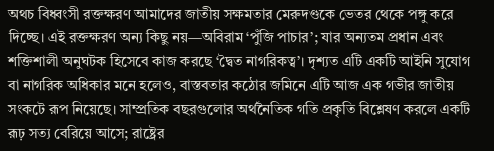অথচ বিধ্বংসী রক্তক্ষরণ আমাদের জাতীয় সক্ষমতার মেরুদণ্ডকে ভেতর থেকে পঙ্গু করে দিচ্ছে। এই রক্তক্ষরণ অন্য কিছু নয়—অবিরাম ‘পুঁজি পাচার’; যার অন্যতম প্রধান এবং শক্তিশালী অনুঘটক হিসেবে কাজ করছে ‘দ্বৈত নাগরিকত্ব’। দৃশ্যত এটি একটি আইনি সুযোগ বা নাগরিক অধিকার মনে হলেও, বাস্তবতার কঠোর জমিনে এটি আজ এক গভীর জাতীয় সংকটে রূপ নিয়েছে। সাম্প্রতিক বছরগুলোর অর্থনৈতিক গতি প্রকৃতি বিশ্লেষণ করলে একটি রূঢ় সত্য বেরিয়ে আসে; রাষ্ট্রের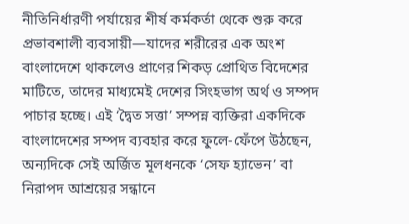নীতিনির্ধারণী পর্যায়ের শীর্ষ কর্মকর্তা থেকে শুরু করে প্রভাবশালী ব্যবসায়ী—যাদের শরীরের এক অংশ বাংলাদেশে থাকলেও প্রাণের শিকড় প্রোথিত বিদেশের মাটিতে, তাদের মাধ্যমেই দেশের সিংহভাগ অর্থ ও সম্পদ পাচার হচ্ছে। এই ‘দ্বৈত সত্তা’ সম্পন্ন ব্যক্তিরা একদিকে বাংলাদেশের সম্পদ ব্যবহার করে ফুলে-ফেঁপে উঠছেন, অন্যদিকে সেই অর্জিত মূলধনকে ‘সেফ হ্যাভেন’ বা নিরাপদ আশ্রয়ের সন্ধানে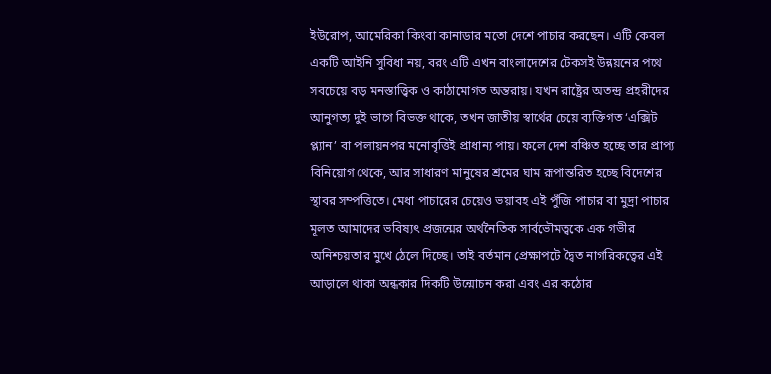ইউরোপ, আমেরিকা কিংবা কানাডার মতো দেশে পাচার করছেন। এটি কেবল একটি আইনি সুবিধা নয়, বরং এটি এখন বাংলাদেশের টেকসই উন্নয়নের পথে সবচেয়ে বড় মনস্তাত্ত্বিক ও কাঠামোগত অন্তরায়। যখন রাষ্ট্রের অতন্দ্র প্রহরীদের আনুগত্য দুই ভাগে বিভক্ত থাকে, তখন জাতীয় স্বার্থের চেয়ে ব্যক্তিগত ‘এক্সিট প্ল্যান’ বা পলায়নপর মনোবৃত্তিই প্রাধান্য পায়। ফলে দেশ বঞ্চিত হচ্ছে তার প্রাপ্য বিনিয়োগ থেকে, আর সাধারণ মানুষের শ্রমের ঘাম রূপান্তরিত হচ্ছে বিদেশের স্থাবর সম্পত্তিতে। মেধা পাচারের চেয়েও ভয়াবহ এই পুঁজি পাচার বা মুদ্রা পাচার মূলত আমাদের ভবিষ্যৎ প্রজন্মের অর্থনৈতিক সার্বভৌমত্বকে এক গভীর অনিশ্চয়তার মুখে ঠেলে দিচ্ছে। তাই বর্তমান প্রেক্ষাপটে দ্বৈত নাগরিকত্বের এই আড়ালে থাকা অন্ধকার দিকটি উন্মোচন করা এবং এর কঠোর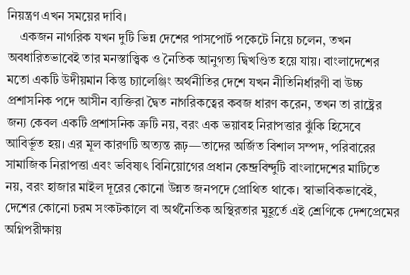নিয়ন্ত্রণ এখন সময়ের দাবি।
    একজন নাগরিক যখন দুটি ভিন্ন দেশের পাসপোর্ট পকেটে নিয়ে চলেন, তখন অবধারিতভাবেই তার মনস্তাত্ত্বিক ও নৈতিক আনুগত্য দ্বিখণ্ডিত হয়ে যায়। বাংলাদেশের মতো একটি উদীয়মান কিন্তু চ্যালেঞ্জিং অর্থনীতির দেশে যখন নীতিনির্ধারণী বা উচ্চ প্রশাসনিক পদে আসীন ব্যক্তিরা দ্বৈত নাগরিকত্বের কবজ ধারণ করেন, তখন তা রাষ্ট্রের জন্য কেবল একটি প্রশাসনিক ত্রুটি নয়, বরং এক ভয়াবহ নিরাপত্তার ঝুঁকি হিসেবে আবির্ভূত হয়। এর মূল কারণটি অত্যন্ত রূঢ়—তাদের অর্জিত বিশাল সম্পদ, পরিবারের সামাজিক নিরাপত্তা এবং ভবিষ্যৎ বিনিয়োগের প্রধান কেন্দ্রবিন্দুটি বাংলাদেশের মাটিতে নয়, বরং হাজার মাইল দূরের কোনো উন্নত জনপদে প্রোথিত থাকে। স্বাভাবিকভাবেই, দেশের কোনো চরম সংকটকালে বা অর্থনৈতিক অস্থিরতার মুহূর্তে এই শ্রেণিকে দেশপ্রেমের অগ্নিপরীক্ষায়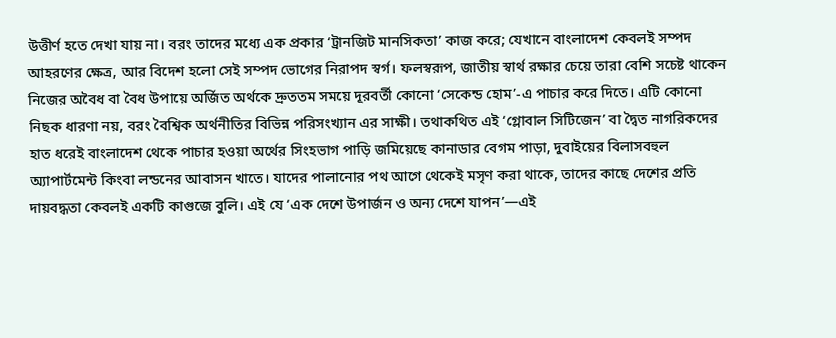উত্তীর্ণ হতে দেখা যায় না। বরং তাদের মধ্যে এক প্রকার ‘ট্রানজিট মানসিকতা’ কাজ করে; যেখানে বাংলাদেশ কেবলই সম্পদ আহরণের ক্ষেত্র, আর বিদেশ হলো সেই সম্পদ ভোগের নিরাপদ স্বর্গ। ফলস্বরূপ, জাতীয় স্বার্থ রক্ষার চেয়ে তারা বেশি সচেষ্ট থাকেন নিজের অবৈধ বা বৈধ উপায়ে অর্জিত অর্থকে দ্রুততম সময়ে দূরবর্তী কোনো ‘সেকেন্ড হোম’-এ পাচার করে দিতে। এটি কোনো নিছক ধারণা নয়, বরং বৈশ্বিক অর্থনীতির বিভিন্ন পরিসংখ্যান এর সাক্ষী। তথাকথিত এই ‘গ্লোবাল সিটিজেন’ বা দ্বৈত নাগরিকদের হাত ধরেই বাংলাদেশ থেকে পাচার হওয়া অর্থের সিংহভাগ পাড়ি জমিয়েছে কানাডার বেগম পাড়া, দুবাইয়ের বিলাসবহুল অ্যাপার্টমেন্ট কিংবা লন্ডনের আবাসন খাতে। যাদের পালানোর পথ আগে থেকেই মসৃণ করা থাকে, তাদের কাছে দেশের প্রতি দায়বদ্ধতা কেবলই একটি কাগুজে বুলি। এই যে ‘এক দেশে উপার্জন ও অন্য দেশে যাপন’—এই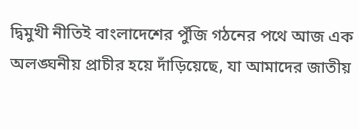দ্বিমুখী নীতিই বাংলাদেশের পুঁজি গঠনের পথে আজ এক অলঙ্ঘনীয় প্রাচীর হয়ে দাঁড়িয়েছে, যা আমাদের জাতীয়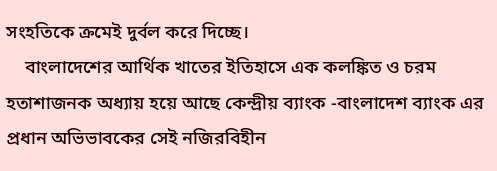সংহতিকে ক্রমেই দুর্বল করে দিচ্ছে।
    বাংলাদেশের আর্থিক খাতের ইতিহাসে এক কলঙ্কিত ও চরম হতাশাজনক অধ্যায় হয়ে আছে কেন্দ্রীয় ব্যাংক -বাংলাদেশ ব্যাংক এর প্রধান অভিভাবকের সেই নজিরবিহীন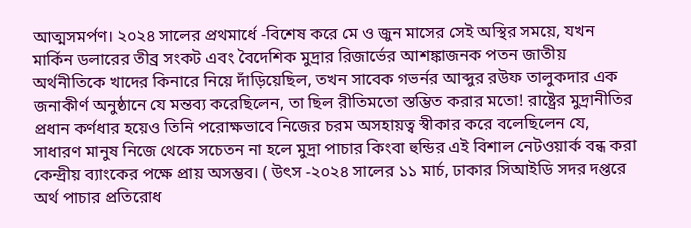আত্মসমর্পণ। ২০২৪ সালের প্রথমার্ধে -বিশেষ করে মে ও জুন মাসের সেই অস্থির সময়ে, যখন মার্কিন ডলারের তীব্র সংকট এবং বৈদেশিক মুদ্রার রিজার্ভের আশঙ্কাজনক পতন জাতীয় অর্থনীতিকে খাদের কিনারে নিয়ে দাঁড়িয়েছিল, তখন সাবেক গভর্নর আব্দুর রউফ তালুকদার এক জনাকীর্ণ অনুষ্ঠানে যে মন্তব্য করেছিলেন, তা ছিল রীতিমতো স্তম্ভিত করার মতো! রাষ্ট্রের মুদ্রানীতির প্রধান কর্ণধার হয়েও তিনি পরোক্ষভাবে নিজের চরম অসহায়ত্ব স্বীকার করে বলেছিলেন যে, সাধারণ মানুষ নিজে থেকে সচেতন না হলে মুদ্রা পাচার কিংবা হুন্ডির এই বিশাল নেটওয়ার্ক বন্ধ করা কেন্দ্রীয় ব্যাংকের পক্ষে প্রায় অসম্ভব। ( উৎস -২০২৪ সালের ১১ মার্চ, ঢাকার সিআইডি সদর দপ্তরে অর্থ পাচার প্রতিরোধ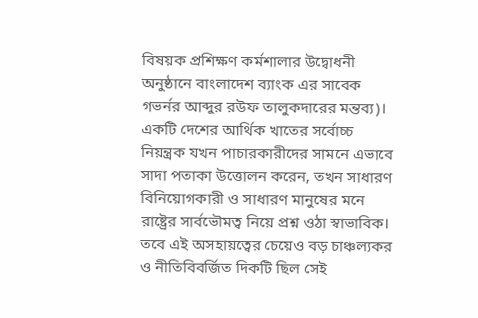বিষয়ক প্রশিক্ষণ কর্মশালার উদ্বোধনী অনুষ্ঠানে বাংলাদেশ ব্যাংক এর সাবেক গভর্নর আব্দুর রউফ তালুকদারের মন্তব্য)। একটি দেশের আর্থিক খাতের সর্বোচ্চ নিয়ন্ত্রক যখন পাচারকারীদের সামনে এভাবে সাদা পতাকা উত্তোলন করেন, তখন সাধারণ বিনিয়োগকারী ও সাধারণ মানুষের মনে রাষ্ট্রের সার্বভৌমত্ব নিয়ে প্রশ্ন ওঠা স্বাভাবিক। তবে এই অসহায়ত্বের চেয়েও বড় চাঞ্চল্যকর ও নীতিবিবর্জিত দিকটি ছিল সেই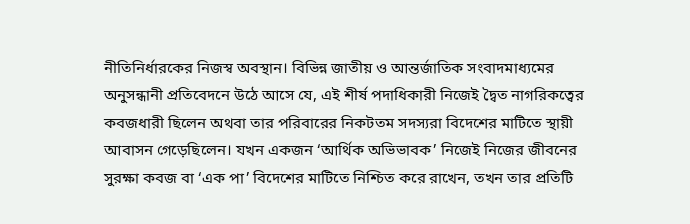নীতিনির্ধারকের নিজস্ব অবস্থান। বিভিন্ন জাতীয় ও আন্তর্জাতিক সংবাদমাধ্যমের অনুসন্ধানী প্রতিবেদনে উঠে আসে যে, এই শীর্ষ পদাধিকারী নিজেই দ্বৈত নাগরিকত্বের কবজধারী ছিলেন অথবা তার পরিবারের নিকটতম সদস্যরা বিদেশের মাটিতে স্থায়ী আবাসন গেড়েছিলেন। যখন একজন ‘আর্থিক অভিভাবক’ নিজেই নিজের জীবনের সুরক্ষা কবজ বা ‘এক পা’ বিদেশের মাটিতে নিশ্চিত করে রাখেন, তখন তার প্রতিটি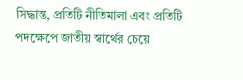সিদ্ধান্ত, প্রতিটি নীতিমালা এবং প্রতিটি পদক্ষেপে জাতীয় স্বার্থের চেয়ে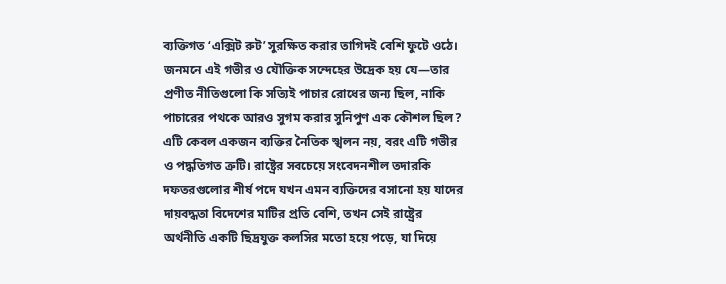ব্যক্তিগত ‘এক্সিট রুট’ সুরক্ষিত করার তাগিদই বেশি ফুটে ওঠে। জনমনে এই গভীর ও যৌক্তিক সন্দেহের উদ্রেক হয় যে—তার প্রণীত নীতিগুলো কি সত্যিই পাচার রোধের জন্য ছিল, নাকি পাচারের পথকে আরও সুগম করার সুনিপুণ এক কৌশল ছিল? এটি কেবল একজন ব্যক্তির নৈতিক স্খলন নয়, বরং এটি গভীর ও পদ্ধতিগত ত্রুটি। রাষ্ট্রের সবচেয়ে সংবেদনশীল তদারকি দফতরগুলোর শীর্ষ পদে যখন এমন ব্যক্তিদের বসানো হয় যাদের দায়বদ্ধতা বিদেশের মাটির প্রতি বেশি, তখন সেই রাষ্ট্রের অর্থনীতি একটি ছিদ্রযুক্ত কলসির মতো হয়ে পড়ে, যা দিয়ে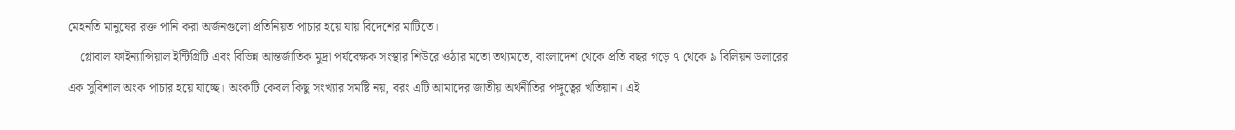মেহনতি মানুষের রক্ত পানি করা অর্জনগুলো প্রতিনিয়ত পাচার হয়ে যায় বিদেশের মাটিতে।
    গ্লোবাল ফাইন্যান্সিয়াল ইন্টিগ্রিটি এবং বিভিন্ন আন্তর্জাতিক মুদ্রা পর্যবেক্ষক সংস্থার শিউরে ওঠার মতো তথ্যমতে, বাংলাদেশ থেকে প্রতি বছর গড়ে ৭ থেকে ৯ বিলিয়ন ডলারের এক সুবিশাল অংক পাচার হয়ে যাচ্ছে। অংকটি কেবল কিছু সংখ্যার সমষ্টি নয়, বরং এটি আমাদের জাতীয় অর্থনীতির পঙ্গুত্বের খতিয়ান। এই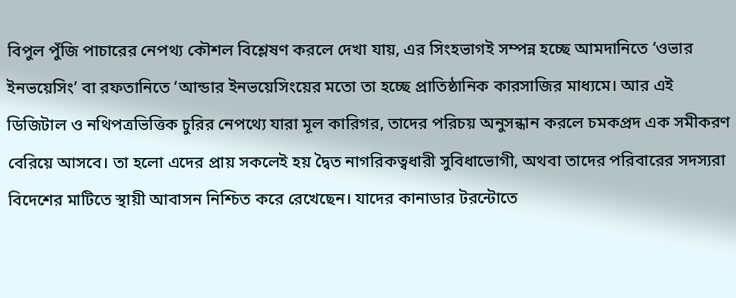বিপুল পুঁজি পাচারের নেপথ্য কৌশল বিশ্লেষণ করলে দেখা যায়, এর সিংহভাগই সম্পন্ন হচ্ছে আমদানিতে ‘ওভার ইনভয়েসিং’ বা রফতানিতে ‘আন্ডার ইনভয়েসিংয়ের মতো তা হচ্ছে প্রাতিষ্ঠানিক কারসাজির মাধ্যমে। আর এই ডিজিটাল ও নথিপত্রভিত্তিক চুরির নেপথ্যে যারা মূল কারিগর, তাদের পরিচয় অনুসন্ধান করলে চমকপ্রদ এক সমীকরণ বেরিয়ে আসবে। তা হলো এদের প্রায় সকলেই হয় দ্বৈত নাগরিকত্বধারী সুবিধাভোগী, অথবা তাদের পরিবারের সদস্যরা বিদেশের মাটিতে স্থায়ী আবাসন নিশ্চিত করে রেখেছেন। যাদের কানাডার টরন্টোতে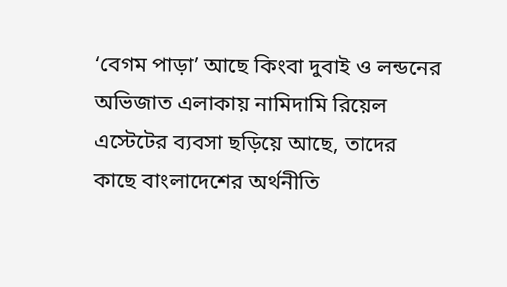‘বেগম পাড়া’ আছে কিংবা দুবাই ও লন্ডনের অভিজাত এলাকায় নামিদামি রিয়েল এস্টেটের ব্যবসা ছড়িয়ে আছে, তাদের কাছে বাংলাদেশের অর্থনীতি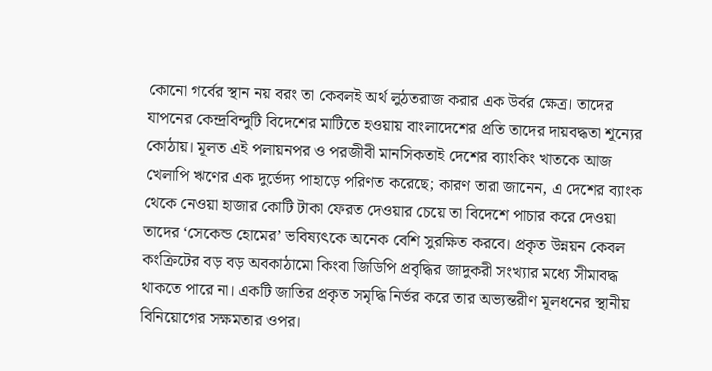কোনো গর্বের স্থান নয় বরং তা কেবলই অর্থ লুঠতরাজ করার এক উর্বর ক্ষেত্র। তাদের যাপনের কেন্দ্রবিন্দুটি বিদেশের মাটিতে হওয়ায় বাংলাদেশের প্রতি তাদের দায়বদ্ধতা শূন্যের কোঠায়। মূলত এই পলায়নপর ও পরজীবী মানসিকতাই দেশের ব্যাংকিং খাতকে আজ খেলাপি ঋণের এক দুর্ভেদ্য পাহাড়ে পরিণত করেছে; কারণ তারা জানেন, এ দেশের ব্যাংক থেকে নেওয়া হাজার কোটি টাকা ফেরত দেওয়ার চেয়ে তা বিদেশে পাচার করে দেওয়া তাদের ‘সেকেন্ড হোমের’ ভবিষ্যৎকে অনেক বেশি সুরক্ষিত করবে। প্রকৃত উন্নয়ন কেবল কংক্রিটের বড় বড় অবকাঠামো কিংবা জিডিপি প্রবৃদ্ধির জাদুকরী সংখ্যার মধ্যে সীমাবদ্ধ থাকতে পারে না। একটি জাতির প্রকৃত সমৃদ্ধি নির্ভর করে তার অভ্যন্তরীণ মূলধনের স্থানীয় বিনিয়োগের সক্ষমতার ওপর।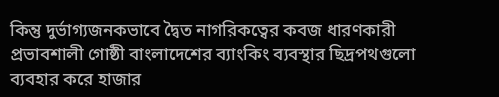কিন্তু দুর্ভাগ্যজনকভাবে দ্বৈত নাগরিকত্বের কবজ ধারণকারী প্রভাবশালী গোষ্ঠী বাংলাদেশের ব্যাংকিং ব্যবস্থার ছিদ্রপথগুলো ব্যবহার করে হাজার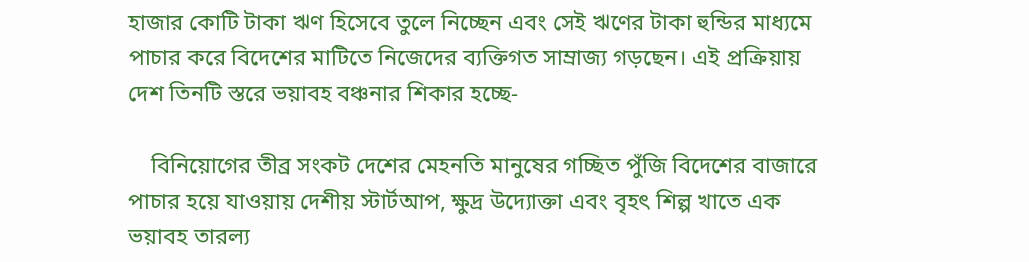হাজার কোটি টাকা ঋণ হিসেবে তুলে নিচ্ছেন এবং সেই ঋণের টাকা হুন্ডির মাধ্যমে পাচার করে বিদেশের মাটিতে নিজেদের ব্যক্তিগত সাম্রাজ্য গড়ছেন। এই প্রক্রিয়ায়  দেশ তিনটি স্তরে ভয়াবহ বঞ্চনার শিকার হচ্ছে-

    বিনিয়োগের তীব্র সংকট দেশের মেহনতি মানুষের গচ্ছিত পুঁজি বিদেশের বাজারে পাচার হয়ে যাওয়ায় দেশীয় স্টার্টআপ, ক্ষুদ্র উদ্যোক্তা এবং বৃহৎ শিল্প খাতে এক ভয়াবহ তারল্য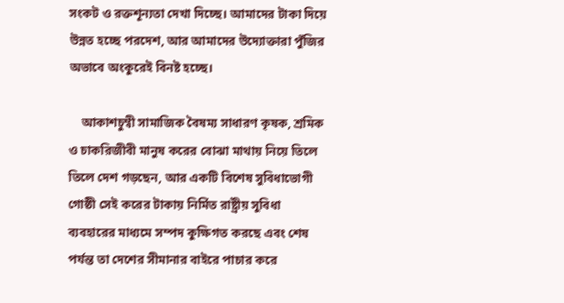সংকট ও রক্তশূন্যতা দেখা দিচ্ছে। আমাদের টাকা দিয়ে উন্নত হচ্ছে পরদেশ, আর আমাদের উদ্যোক্তারা পুঁজির অভাবে অংকুরেই বিনষ্ট হচ্ছে।

    আকাশচুম্বী সামাজিক বৈষম্য সাধারণ কৃষক, শ্রমিক ও চাকরিজীবী মানুষ করের বোঝা মাথায় নিয়ে তিলে তিলে দেশ গড়ছেন, আর একটি বিশেষ সুবিধাভোগী গোষ্ঠী সেই করের টাকায় নির্মিত রাষ্ট্রীয় সুবিধা ব্যবহারের মাধ্যমে সম্পদ কুক্ষিগত করছে এবং শেষ পর্যন্ত তা দেশের সীমানার বাইরে পাচার করে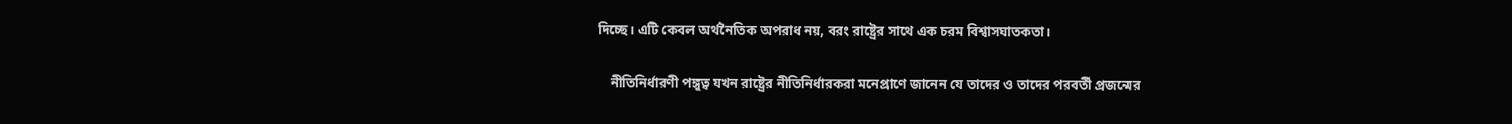দিচ্ছে। এটি কেবল অর্থনৈতিক অপরাধ নয়, বরং রাষ্ট্রের সাথে এক চরম বিশ্বাসঘাতকতা।

    নীতিনির্ধারণী পঙ্গুত্ব যখন রাষ্ট্রের নীতিনির্ধারকরা মনেপ্রাণে জানেন যে তাদের ও তাদের পরবর্তী প্রজন্মের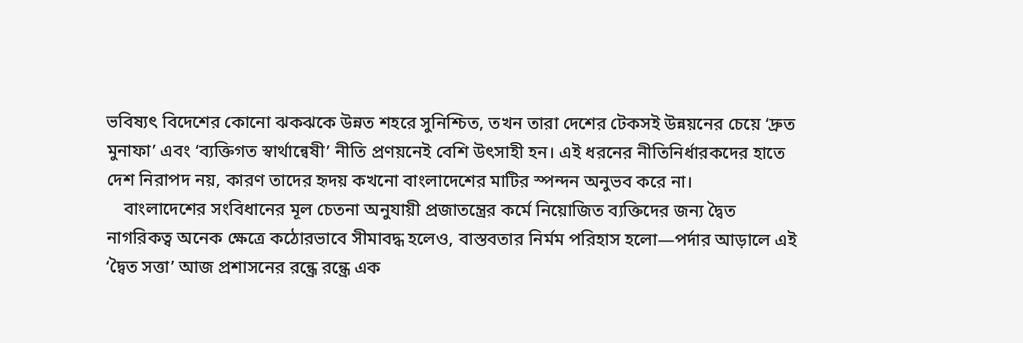ভবিষ্যৎ বিদেশের কোনো ঝকঝকে উন্নত শহরে সুনিশ্চিত, তখন তারা দেশের টেকসই উন্নয়নের চেয়ে ‘দ্রুত মুনাফা’ এবং ‘ব্যক্তিগত স্বার্থান্বেষী’ নীতি প্রণয়নেই বেশি উৎসাহী হন। এই ধরনের নীতিনির্ধারকদের হাতে দেশ নিরাপদ নয়, কারণ তাদের হৃদয় কখনো বাংলাদেশের মাটির স্পন্দন অনুভব করে না।
    বাংলাদেশের সংবিধানের মূল চেতনা অনুযায়ী প্রজাতন্ত্রের কর্মে নিয়োজিত ব্যক্তিদের জন্য দ্বৈত নাগরিকত্ব অনেক ক্ষেত্রে কঠোরভাবে সীমাবদ্ধ হলেও, বাস্তবতার নির্মম পরিহাস হলো—পর্দার আড়ালে এই ‘দ্বৈত সত্তা’ আজ প্রশাসনের রন্ধ্রে রন্ধ্রে এক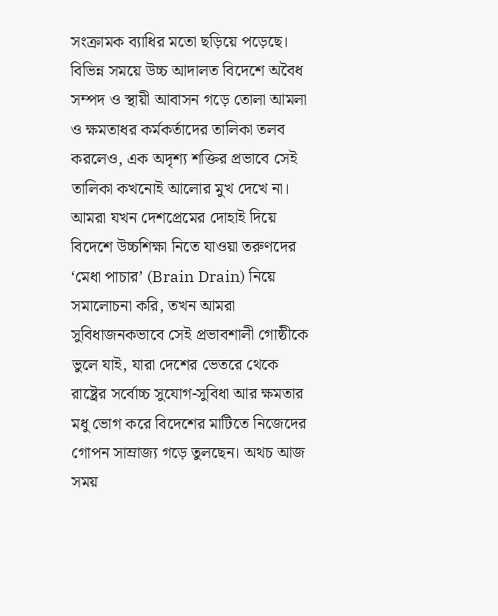সংক্রামক ব্যাধির মতো ছড়িয়ে পড়েছে। বিভিন্ন সময়ে উচ্চ আদালত বিদেশে অবৈধ সম্পদ ও স্থায়ী আবাসন গড়ে তোলা আমলা ও ক্ষমতাধর কর্মকর্তাদের তালিকা তলব করলেও, এক অদৃশ্য শক্তির প্রভাবে সেই তালিকা কখনোই আলোর মুখ দেখে না। আমরা যখন দেশপ্রেমের দোহাই দিয়ে বিদেশে উচ্চশিক্ষা নিতে যাওয়া তরুণদের ‘মেধা পাচার’ (Brain Drain) নিয়ে সমালোচনা করি, তখন আমরা সুবিধাজনকভাবে সেই প্রভাবশালী গোষ্ঠীকে ভুলে যাই, যারা দেশের ভেতরে থেকে রাষ্ট্রের সর্বোচ্চ সুযোগ-সুবিধা আর ক্ষমতার মধু ভোগ করে বিদেশের মাটিতে নিজেদের গোপন সাম্রাজ্য গড়ে তুলছেন। অথচ আজ সময়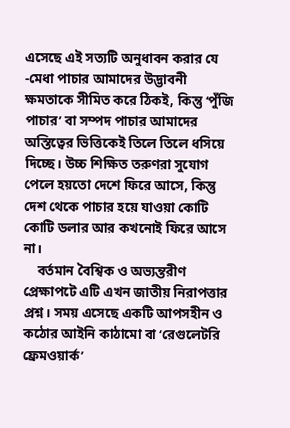এসেছে এই সত্যটি অনুধাবন করার যে -মেধা পাচার আমাদের উদ্ভাবনী ক্ষমতাকে সীমিত করে ঠিকই, কিন্তু ‘পুঁজি পাচার’ বা সম্পদ পাচার আমাদের অস্তিত্বের ভিত্তিকেই তিলে তিলে ধসিয়ে দিচ্ছে। উচ্চ শিক্ষিত তরুণরা সুযোগ পেলে হয়তো দেশে ফিরে আসে, কিন্তু দেশ থেকে পাচার হয়ে যাওয়া কোটি কোটি ডলার আর কখনোই ফিরে আসে না।
    বর্তমান বৈশ্বিক ও অভ্যন্তরীণ প্রেক্ষাপটে এটি এখন জাতীয় নিরাপত্তার প্রশ্ন। সময় এসেছে একটি আপসহীন ও কঠোর আইনি কাঠামো বা ‘রেগুলেটরি ফ্রেমওয়ার্ক’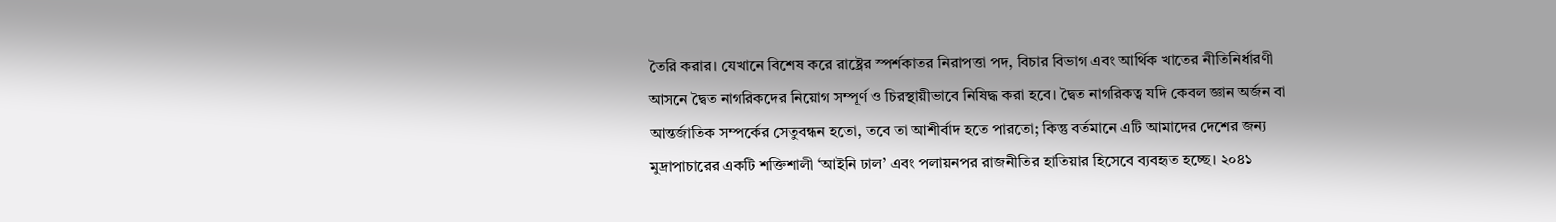তৈরি করার। যেখানে বিশেষ করে রাষ্ট্রের স্পর্শকাতর নিরাপত্তা পদ, বিচার বিভাগ এবং আর্থিক খাতের নীতিনির্ধারণী আসনে দ্বৈত নাগরিকদের নিয়োগ সম্পূর্ণ ও চিরস্থায়ীভাবে নিষিদ্ধ করা হবে। দ্বৈত নাগরিকত্ব যদি কেবল জ্ঞান অর্জন বা আন্তর্জাতিক সম্পর্কের সেতুবন্ধন হতো, তবে তা আশীর্বাদ হতে পারতো; কিন্তু বর্তমানে এটি আমাদের দেশের জন্য মুদ্রাপাচারের একটি শক্তিশালী ‘আইনি ঢাল’ এবং পলায়নপর রাজনীতির হাতিয়ার হিসেবে ব্যবহৃত হচ্ছে। ২০৪১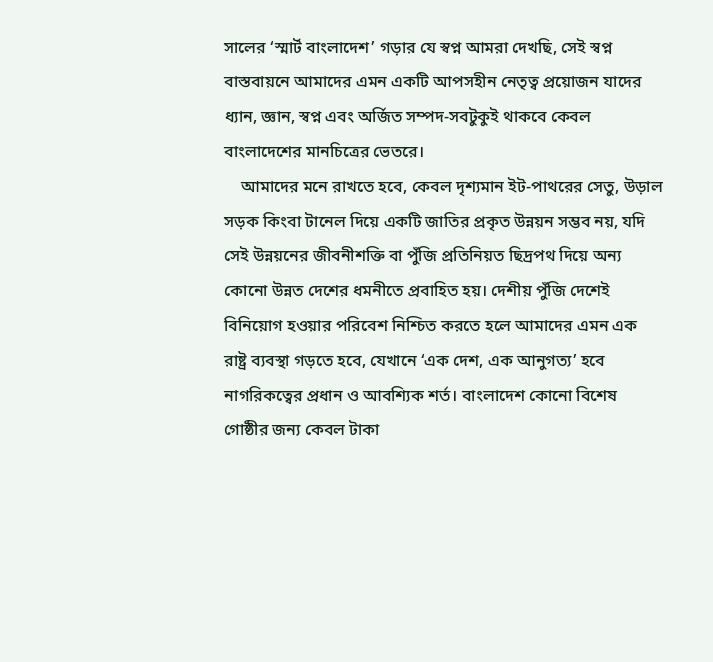সালের ‘স্মার্ট বাংলাদেশ’ গড়ার যে স্বপ্ন আমরা দেখছি, সেই স্বপ্ন বাস্তবায়নে আমাদের এমন একটি আপসহীন নেতৃত্ব প্রয়োজন যাদের ধ্যান, জ্ঞান, স্বপ্ন এবং অর্জিত সম্পদ-সবটুকুই থাকবে কেবল বাংলাদেশের মানচিত্রের ভেতরে।
    আমাদের মনে রাখতে হবে, কেবল দৃশ্যমান ইট-পাথরের সেতু, উড়াল সড়ক কিংবা টানেল দিয়ে একটি জাতির প্রকৃত উন্নয়ন সম্ভব নয়, যদি সেই উন্নয়নের জীবনীশক্তি বা পুঁজি প্রতিনিয়ত ছিদ্রপথ দিয়ে অন্য কোনো উন্নত দেশের ধমনীতে প্রবাহিত হয়। দেশীয় পুঁজি দেশেই বিনিয়োগ হওয়ার পরিবেশ নিশ্চিত করতে হলে আমাদের এমন এক রাষ্ট্র ব্যবস্থা গড়তে হবে, যেখানে ‘এক দেশ, এক আনুগত্য’ হবে নাগরিকত্বের প্রধান ও আবশ্যিক শর্ত। বাংলাদেশ কোনো বিশেষ গোষ্ঠীর জন্য কেবল টাকা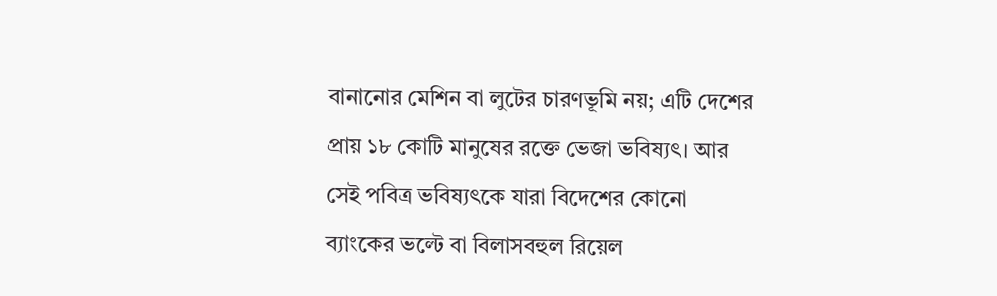বানানোর মেশিন বা লুটের চারণভূমি নয়; এটি দেশের প্রায় ১৮ কোটি মানুষের রক্তে ভেজা ভবিষ্যৎ। আর সেই পবিত্র ভবিষ্যৎকে যারা বিদেশের কোনো ব্যাংকের ভল্টে বা বিলাসবহুল রিয়েল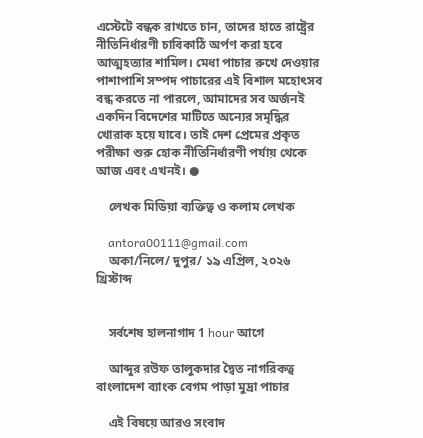এস্টেটে বন্ধক রাখতে চান, তাদের হাতে রাষ্ট্রের নীতিনির্ধারণী চাবিকাঠি অর্পণ করা হবে আত্মহত্যার শামিল। মেধা পাচার রুখে দেওয়ার পাশাপাশি সম্পদ পাচারের এই বিশাল মহোৎসব বন্ধ করতে না পারলে, আমাদের সব অর্জনই একদিন বিদেশের মাটিতে অন্যের সমৃদ্ধির খোরাক হয়ে যাবে। তাই দেশ প্রেমের প্রকৃত পরীক্ষা শুরু হোক নীতিনির্ধারণী পর্যায় থেকে আজ এবং এখনই। ●

    লেখক মিডিয়া ব্যক্তিত্ব ও কলাম লেখক

    antora00111@gmail.com
    অকা/নিলে/ দুপুর/ ১৯ এপ্রিল, ২০২৬ খ্রিস্টাব্দ


    সর্বশেষ হালনাগাদ 1 hour আগে

    আব্দুর রউফ তালুকদার দ্বৈত নাগরিকত্ব বাংলাদেশ ব্যাংক বেগম পাড়া মুদ্রা পাচার

    এই বিষয়ে আরও সংবাদ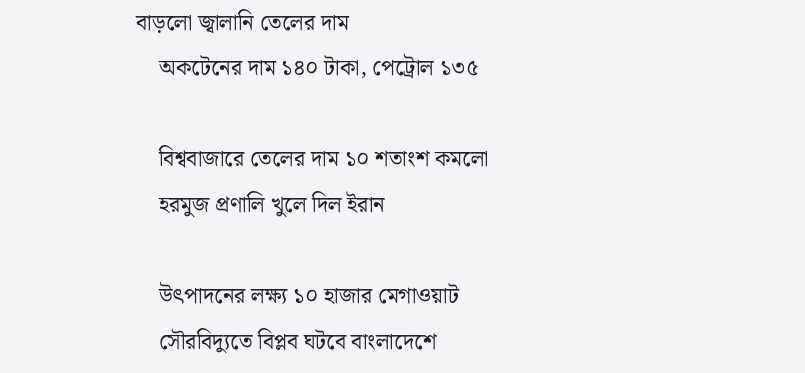বাড়লো জ্বালানি তেলের দাম
    অকটেনের দাম ১৪০ টাকা, পেট্রোল ১৩৫

    বিশ্ববাজারে তেলের দাম ১০ শতাংশ কমলো
    হরমুজ প্রণালি খুলে দিল ইরান

    উৎপাদনের লক্ষ্য ১০ হাজার মেগাওয়াট
    সৌরবিদ্যুতে বিপ্লব ঘটবে বাংলাদেশে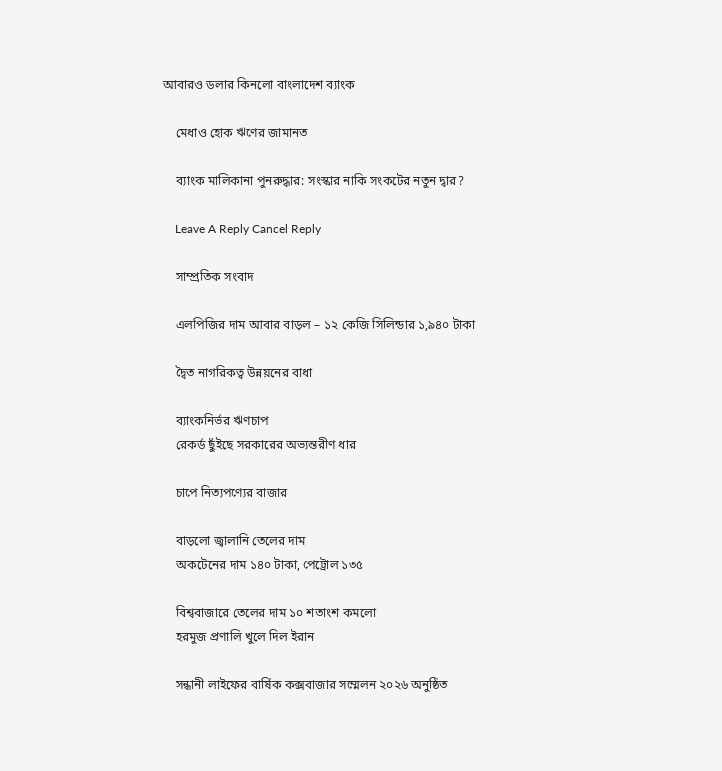আবারও ডলার কিনলো বাংলাদেশ ব্যাংক

    মেধাও হোক ঋণের জামানত

    ব্যাংক মালিকানা পুনরুদ্ধার: সংস্কার নাকি সংকটের নতুন দ্বার?

    Leave A Reply Cancel Reply

    সাম্প্রতিক সংবাদ

    এলপিজির দাম আবার বাড়ল – ১২ কেজি সিলিন্ডার ১,৯৪০ টাকা

    দ্বৈত নাগরিকত্ব উন্নয়নের বাধা

    ব্যাংকনির্ভর ঋণচাপ
    রেকর্ড ছুঁইছে সরকারের অভ্যন্তরীণ ধার

    চাপে নিত্যপণ্যের বাজার

    বাড়লো জ্বালানি তেলের দাম
    অকটেনের দাম ১৪০ টাকা, পেট্রোল ১৩৫

    বিশ্ববাজারে তেলের দাম ১০ শতাংশ কমলো
    হরমুজ প্রণালি খুলে দিল ইরান

    সন্ধানী লাইফের বার্ষিক কক্সবাজার সম্মেলন ২০২৬ অনুষ্ঠিত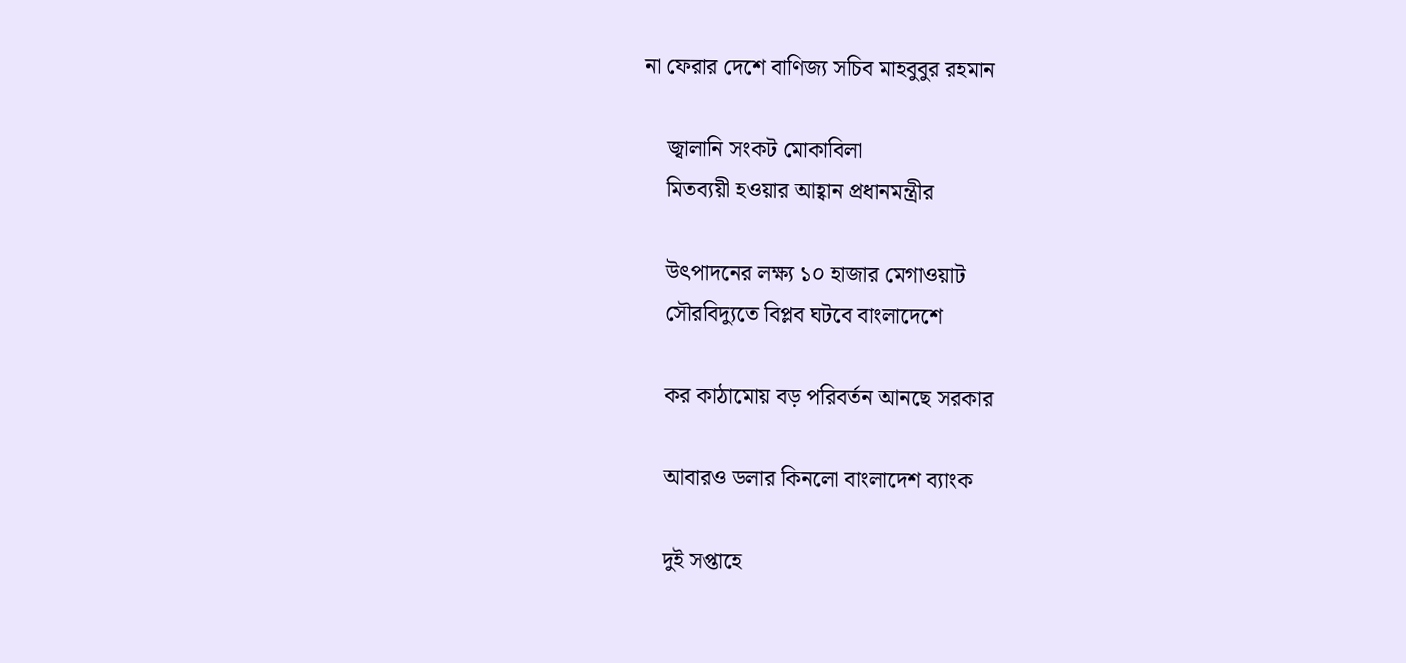না ফেরার দেশে বাণিজ্য সচিব মাহবুবুর রহমান

    জ্বালানি সংকট মোকাবিলা
    মিতব্যয়ী হওয়ার আহ্বান প্রধানমন্ত্রীর

    উৎপাদনের লক্ষ্য ১০ হাজার মেগাওয়াট
    সৌরবিদ্যুতে বিপ্লব ঘটবে বাংলাদেশে

    কর কাঠামোয় বড় পরিবর্তন আনছে সরকার

    আবারও ডলার কিনলো বাংলাদেশ ব্যাংক

    দুই সপ্তাহে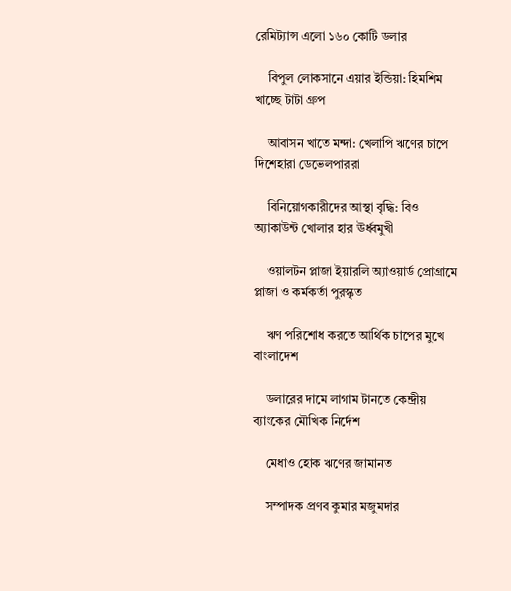রেমিট্যান্স এলো ১৬০ কোটি ডলার

    বিপুল লোকসানে এয়ার ইন্ডিয়া: হিমশিম খাচ্ছে টাটা গ্রুপ

    আবাসন খাতে মন্দা: খেলাপি ঋণের চাপে দিশেহারা ডেভেলপাররা

    বিনিয়োগকারীদের আস্থা বৃদ্ধি: বিও অ্যাকাউন্ট খোলার হার ঊর্ধ্বমুখী

    ওয়ালটন প্লাজা ইয়ারলি অ্যাওয়ার্ড প্রোগ্রামে প্লাজা ও কর্মকর্তা পুরস্কৃত

    ঋণ পরিশোধ করতে আর্থিক চাপের মুখে বাংলাদেশ

    ডলারের দামে লাগাম টানতে কেন্দ্রীয় ব্যাংকের মৌখিক নির্দেশ

    মেধাও হোক ঋণের জামানত

    সম্পাদক প্রণব কুমার মজুমদার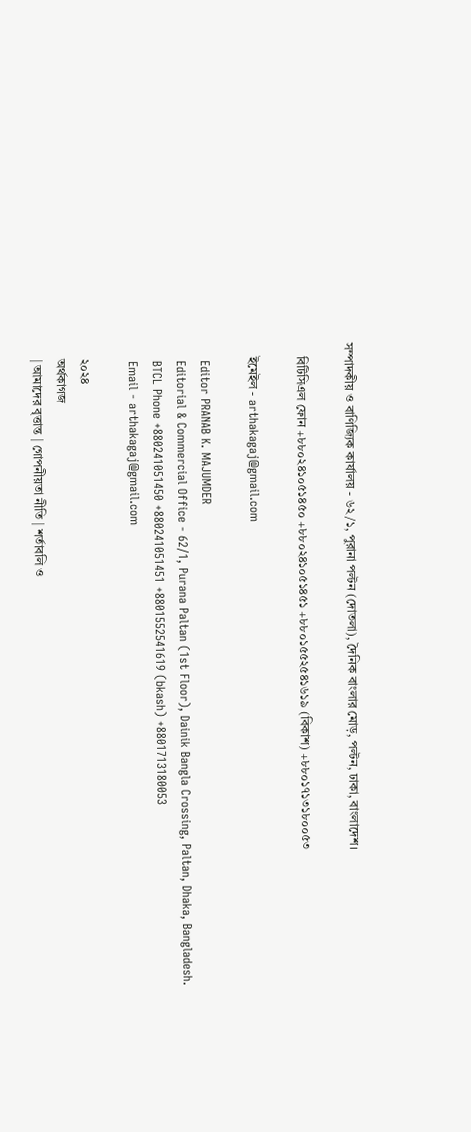সম্পাদকীয় ও বাণিজ্যিক কার্যালয় - ৬২/১, পুরানা পল্টন (দোতলা), দৈনিক বাংলার মোড়, পল্টন, ঢাকা, বাংলাদেশ।

    বিটিসিএল ফোন +৮৮০২৪১০৫১৪৫০ +৮৮০২৪১০৫১৪৫১ +৮৮০১৫৫২৫৪১৬১৯ (বিকাশ) +৮৮০১৭১৩১৮০০৫৩

    ইমেইল - arthakagaj@gmail.com

    Editor PRANAB K. MAJUMDER
    Editorial & Commercial Office - 62/1, Purana Paltan (1st Floor), Dainik Bangla Crossing, Paltan, Dhaka, Bangladesh.
    BTCL Phone +880241051450 +880241051451 +8801552541619 (bkash) +8801713180053
    Email - arthakagaj@gmail.com

    ২০২৪
    অর্থকাগজ
    | আমাদের বৃত্তান্ত | গোপনীয়তা নীতি | শর্তাবলি ও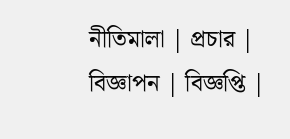নীতিমালা | প্রচার | বিজ্ঞাপন | বিজ্ঞপ্তি |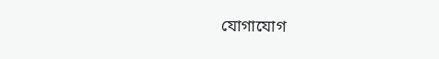যোগাযোগ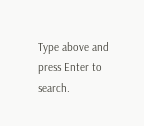Type above and press Enter to search.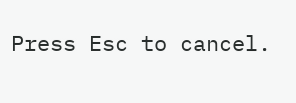Press Esc to cancel.